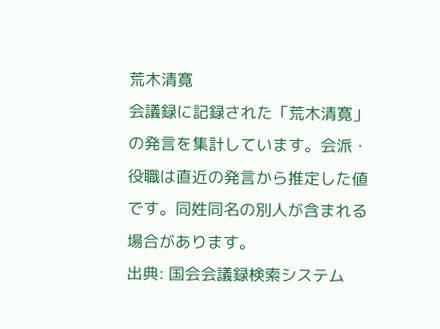荒木清寛
会議録に記録された「荒木清寛」の発言を集計しています。会派・役職は直近の発言から推定した値です。同姓同名の別人が含まれる場合があります。
出典: 国会会議録検索システム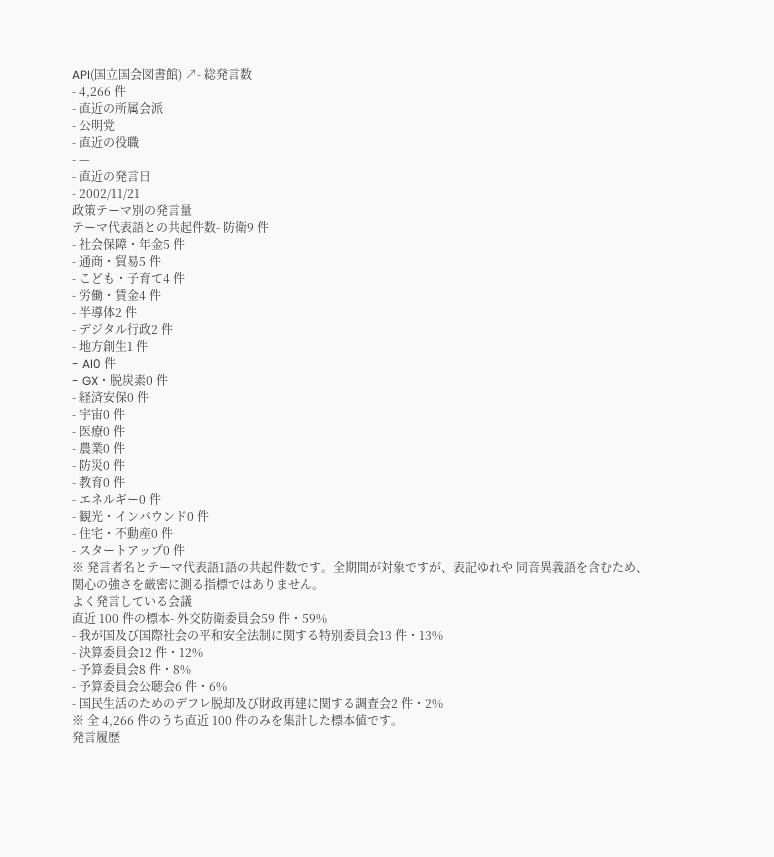API(国立国会図書館) ↗- 総発言数
- 4,266 件
- 直近の所属会派
- 公明党
- 直近の役職
- —
- 直近の発言日
- 2002/11/21
政策テーマ別の発言量
テーマ代表語との共起件数- 防衛9 件
- 社会保障・年金5 件
- 通商・貿易5 件
- こども・子育て4 件
- 労働・賃金4 件
- 半導体2 件
- デジタル行政2 件
- 地方創生1 件
- AI0 件
- GX・脱炭素0 件
- 経済安保0 件
- 宇宙0 件
- 医療0 件
- 農業0 件
- 防災0 件
- 教育0 件
- エネルギー0 件
- 観光・インバウンド0 件
- 住宅・不動産0 件
- スタートアップ0 件
※ 発言者名とテーマ代表語1語の共起件数です。全期間が対象ですが、表記ゆれや 同音異義語を含むため、関心の強さを厳密に測る指標ではありません。
よく発言している会議
直近 100 件の標本- 外交防衛委員会59 件・59%
- 我が国及び国際社会の平和安全法制に関する特別委員会13 件・13%
- 決算委員会12 件・12%
- 予算委員会8 件・8%
- 予算委員会公聴会6 件・6%
- 国民生活のためのデフレ脱却及び財政再建に関する調査会2 件・2%
※ 全 4,266 件のうち直近 100 件のみを集計した標本値です。
発言履歴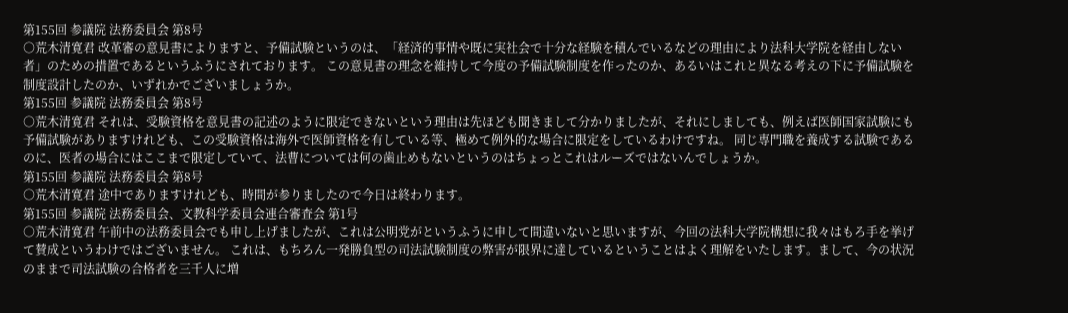第155回 参議院 法務委員会 第8号
○荒木清寛君 改革審の意見書によりますと、予備試験というのは、「経済的事情や既に実社会で十分な経験を積んでいるなどの理由により法科大学院を経由しない者」のための措置であるというふうにされております。 この意見書の理念を維持して今度の予備試験制度を作ったのか、あるいはこれと異なる考えの下に予備試験を制度設計したのか、いずれかでございましょうか。
第155回 参議院 法務委員会 第8号
○荒木清寛君 それは、受験資格を意見書の記述のように限定できないという理由は先ほども聞きまして分かりましたが、それにしましても、例えば医師国家試験にも予備試験がありますけれども、この受験資格は海外で医師資格を有している等、極めて例外的な場合に限定をしているわけですね。 同じ専門職を養成する試験であるのに、医者の場合にはここまで限定していて、法曹については何の歯止めもないというのはちょっとこれはルーズではないんでしょうか。
第155回 参議院 法務委員会 第8号
○荒木清寛君 途中でありますけれども、時間が参りましたので今日は終わります。
第155回 参議院 法務委員会、文教科学委員会連合審査会 第1号
○荒木清寛君 午前中の法務委員会でも申し上げましたが、これは公明党がというふうに申して間違いないと思いますが、今回の法科大学院構想に我々はもろ手を挙げて賛成というわけではございません。 これは、もちろん一発勝負型の司法試験制度の弊害が限界に達しているということはよく理解をいたします。まして、今の状況のままで司法試験の合格者を三千人に増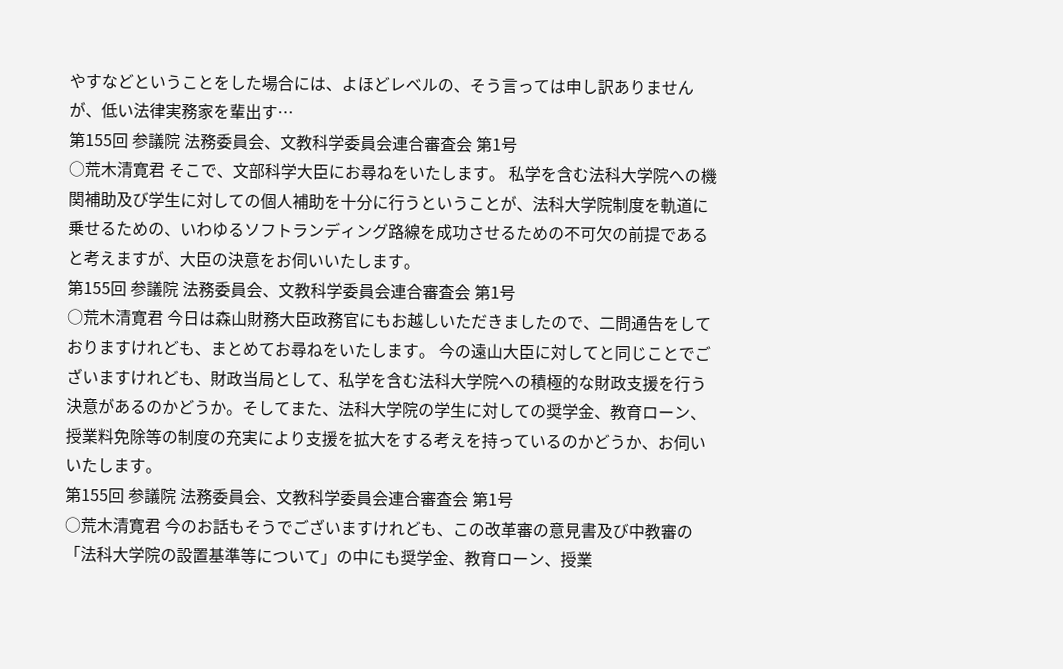やすなどということをした場合には、よほどレベルの、そう言っては申し訳ありませんが、低い法律実務家を輩出す…
第155回 参議院 法務委員会、文教科学委員会連合審査会 第1号
○荒木清寛君 そこで、文部科学大臣にお尋ねをいたします。 私学を含む法科大学院への機関補助及び学生に対しての個人補助を十分に行うということが、法科大学院制度を軌道に乗せるための、いわゆるソフトランディング路線を成功させるための不可欠の前提であると考えますが、大臣の決意をお伺いいたします。
第155回 参議院 法務委員会、文教科学委員会連合審査会 第1号
○荒木清寛君 今日は森山財務大臣政務官にもお越しいただきましたので、二問通告をしておりますけれども、まとめてお尋ねをいたします。 今の遠山大臣に対してと同じことでございますけれども、財政当局として、私学を含む法科大学院への積極的な財政支援を行う決意があるのかどうか。そしてまた、法科大学院の学生に対しての奨学金、教育ローン、授業料免除等の制度の充実により支援を拡大をする考えを持っているのかどうか、お伺いいたします。
第155回 参議院 法務委員会、文教科学委員会連合審査会 第1号
○荒木清寛君 今のお話もそうでございますけれども、この改革審の意見書及び中教審の「法科大学院の設置基準等について」の中にも奨学金、教育ローン、授業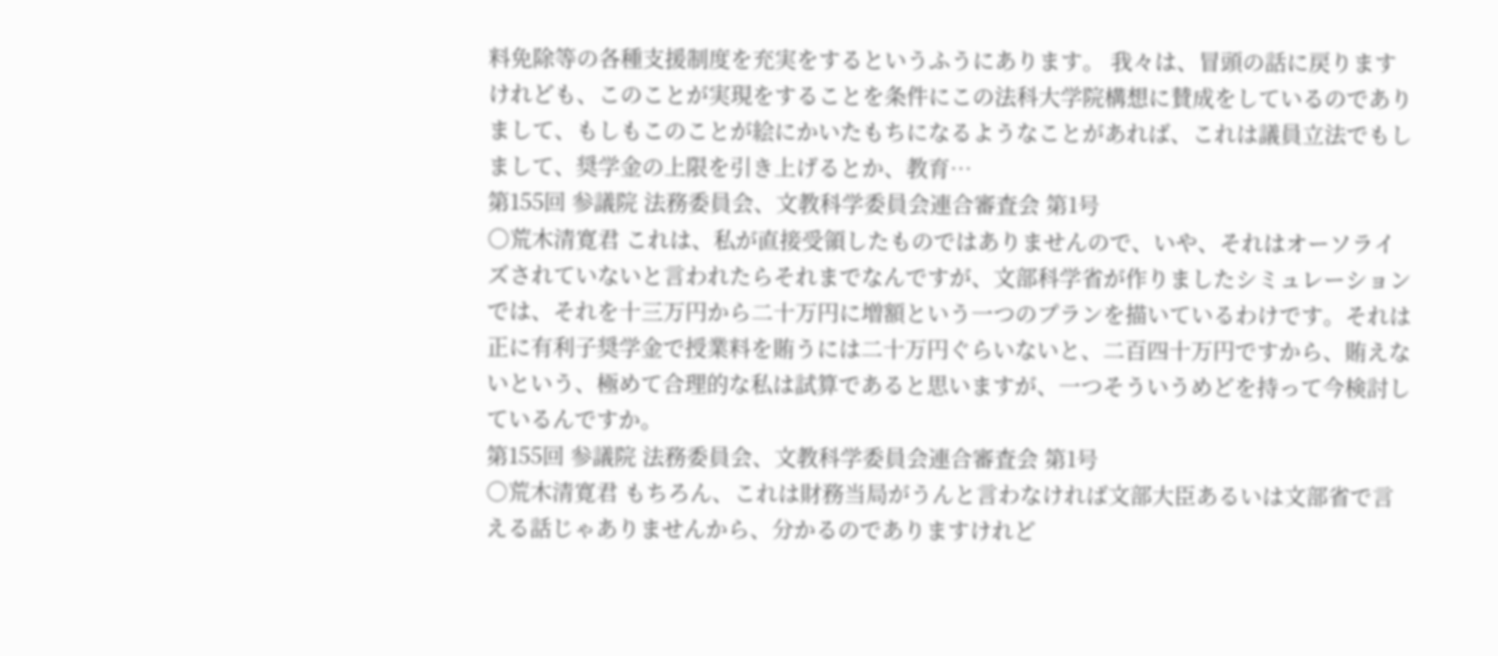料免除等の各種支援制度を充実をするというふうにあります。 我々は、冒頭の話に戻りますけれども、このことが実現をすることを条件にこの法科大学院構想に賛成をしているのでありまして、もしもこのことが絵にかいたもちになるようなことがあれば、これは議員立法でもしまして、奨学金の上限を引き上げるとか、教育…
第155回 参議院 法務委員会、文教科学委員会連合審査会 第1号
○荒木清寛君 これは、私が直接受領したものではありませんので、いや、それはオーソライズされていないと言われたらそれまでなんですが、文部科学省が作りましたシミュレーションでは、それを十三万円から二十万円に増額という一つのプランを描いているわけです。それは正に有利子奨学金で授業料を賄うには二十万円ぐらいないと、二百四十万円ですから、賄えないという、極めて合理的な私は試算であると思いますが、一つそういうめどを持って今検討しているんですか。
第155回 参議院 法務委員会、文教科学委員会連合審査会 第1号
○荒木清寛君 もちろん、これは財務当局がうんと言わなければ文部大臣あるいは文部省で言える話じゃありませんから、分かるのでありますけれど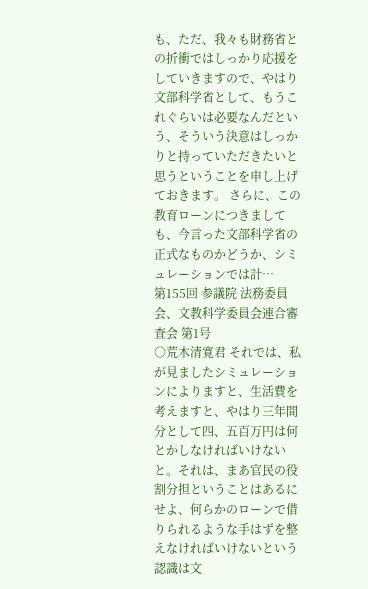も、ただ、我々も財務省との折衝ではしっかり応援をしていきますので、やはり文部科学省として、もうこれぐらいは必要なんだという、そういう決意はしっかりと持っていただきたいと思うということを申し上げておきます。 さらに、この教育ローンにつきましても、今言った文部科学省の正式なものかどうか、シミュレーションでは計…
第155回 参議院 法務委員会、文教科学委員会連合審査会 第1号
○荒木清寛君 それでは、私が見ましたシミュレーションによりますと、生活費を考えますと、やはり三年間分として四、五百万円は何とかしなければいけないと。それは、まあ官民の役割分担ということはあるにせよ、何らかのローンで借りられるような手はずを整えなければいけないという認識は文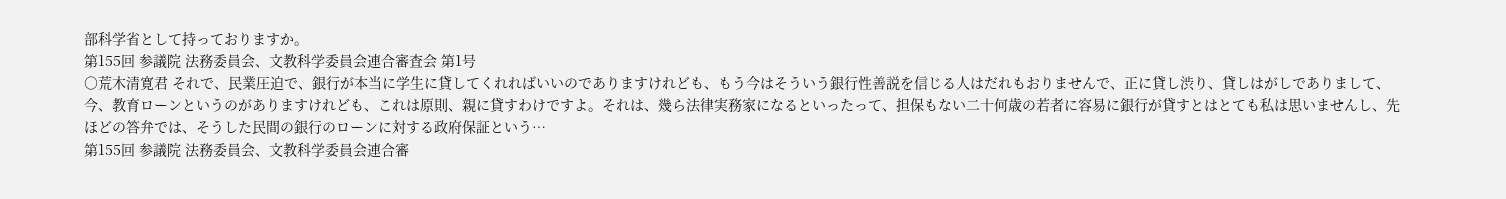部科学省として持っておりますか。
第155回 参議院 法務委員会、文教科学委員会連合審査会 第1号
○荒木清寛君 それで、民業圧迫で、銀行が本当に学生に貸してくれればいいのでありますけれども、もう今はそういう銀行性善説を信じる人はだれもおりませんで、正に貸し渋り、貸しはがしでありまして、今、教育ローンというのがありますけれども、これは原則、親に貸すわけですよ。それは、幾ら法律実務家になるといったって、担保もない二十何歳の若者に容易に銀行が貸すとはとても私は思いませんし、先ほどの答弁では、そうした民間の銀行のローンに対する政府保証という…
第155回 参議院 法務委員会、文教科学委員会連合審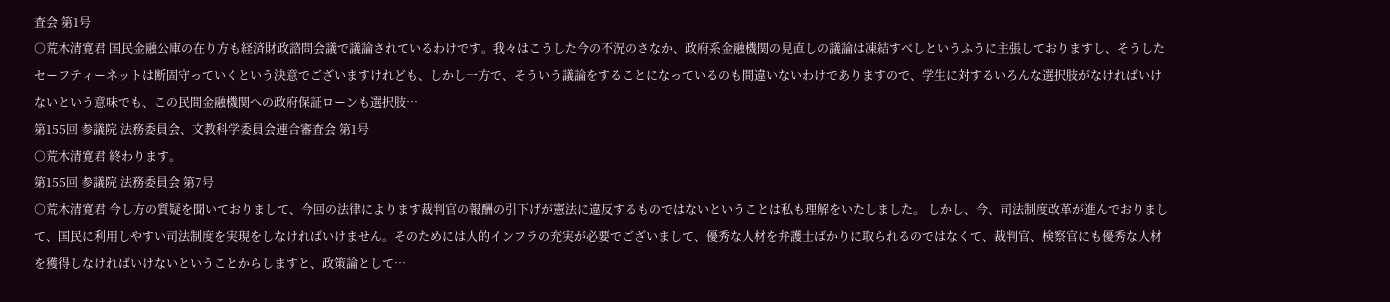査会 第1号
○荒木清寛君 国民金融公庫の在り方も経済財政諮問会議で議論されているわけです。我々はこうした今の不況のさなか、政府系金融機関の見直しの議論は凍結すべしというふうに主張しておりますし、そうしたセーフティーネットは断固守っていくという決意でございますけれども、しかし一方で、そういう議論をすることになっているのも間違いないわけでありますので、学生に対するいろんな選択肢がなければいけないという意味でも、この民間金融機関への政府保証ローンも選択肢…
第155回 参議院 法務委員会、文教科学委員会連合審査会 第1号
○荒木清寛君 終わります。
第155回 参議院 法務委員会 第7号
○荒木清寛君 今し方の質疑を聞いておりまして、今回の法律によります裁判官の報酬の引下げが憲法に違反するものではないということは私も理解をいたしました。 しかし、今、司法制度改革が進んでおりまして、国民に利用しやすい司法制度を実現をしなければいけません。そのためには人的インフラの充実が必要でございまして、優秀な人材を弁護士ばかりに取られるのではなくて、裁判官、検察官にも優秀な人材を獲得しなければいけないということからしますと、政策論として…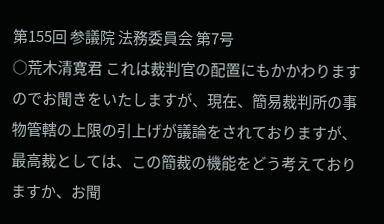第155回 参議院 法務委員会 第7号
○荒木清寛君 これは裁判官の配置にもかかわりますのでお聞きをいたしますが、現在、簡易裁判所の事物管轄の上限の引上げが議論をされておりますが、最高裁としては、この簡裁の機能をどう考えておりますか、お聞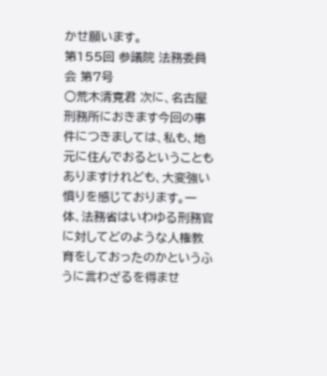かせ願います。
第155回 参議院 法務委員会 第7号
○荒木清寛君 次に、名古屋刑務所におきます今回の事件につきましては、私も、地元に住んでおるということもありますけれども、大変強い憤りを感じております。一体、法務省はいわゆる刑務官に対してどのような人権教育をしておったのかというふうに言わざるを得ませ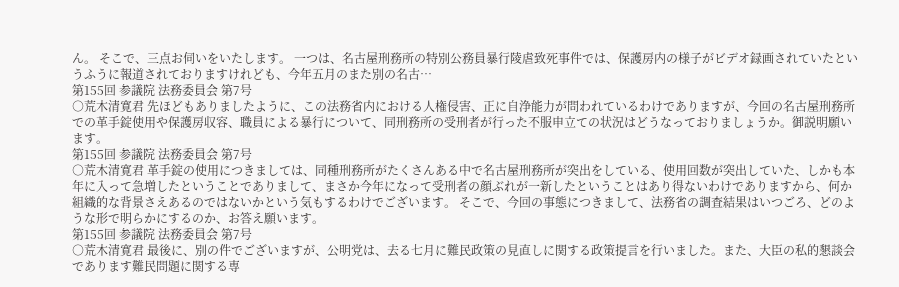ん。 そこで、三点お伺いをいたします。 一つは、名古屋刑務所の特別公務員暴行陵虐致死事件では、保護房内の様子がビデオ録画されていたというふうに報道されておりますけれども、今年五月のまた別の名古…
第155回 参議院 法務委員会 第7号
○荒木清寛君 先ほどもありましたように、この法務省内における人権侵害、正に自浄能力が問われているわけでありますが、今回の名古屋刑務所での革手錠使用や保護房収容、職員による暴行について、同刑務所の受刑者が行った不服申立ての状況はどうなっておりましょうか。御説明願います。
第155回 参議院 法務委員会 第7号
○荒木清寛君 革手錠の使用につきましては、同種刑務所がたくさんある中で名古屋刑務所が突出をしている、使用回数が突出していた、しかも本年に入って急増したということでありまして、まさか今年になって受刑者の顔ぶれが一新したということはあり得ないわけでありますから、何か組織的な背景さえあるのではないかという気もするわけでございます。 そこで、今回の事態につきまして、法務省の調査結果はいつごろ、どのような形で明らかにするのか、お答え願います。
第155回 参議院 法務委員会 第7号
○荒木清寛君 最後に、別の件でございますが、公明党は、去る七月に難民政策の見直しに関する政策提言を行いました。また、大臣の私的懇談会であります難民問題に関する専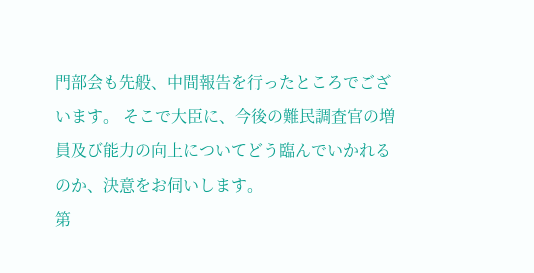門部会も先般、中間報告を行ったところでございます。 そこで大臣に、今後の難民調査官の増員及び能力の向上についてどう臨んでいかれるのか、決意をお伺いします。
第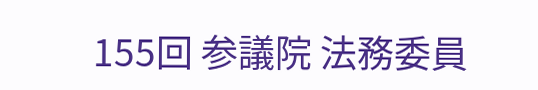155回 参議院 法務委員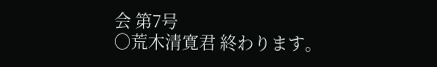会 第7号
○荒木清寛君 終わります。